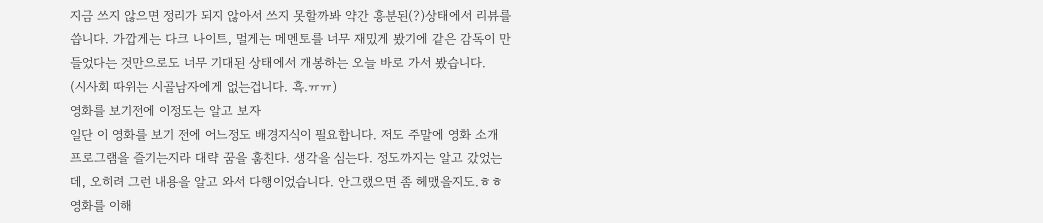지금 쓰지 않으면 정리가 되지 않아서 쓰지 못할까봐 약간 흥분된(?)상태에서 리뷰를 씁니다. 가깝게는 다크 나이트, 멀게는 메멘토를 너무 재밌게 봤기에 같은 감독이 만들었다는 것만으로도 너무 기대된 상태에서 개봉하는 오늘 바로 가서 봤습니다.
(시사회 따위는 시골남자에게 없는겁니다. 흑.ㅠㅠ)
영화를 보기전에 이정도는 알고 보자
일단 이 영화를 보기 전에 어느정도 배경지식이 필요합니다. 저도 주말에 영화 소개 프로그램을 즐기는지라 대략 꿈을 훔친다. 생각을 심는다. 정도까지는 알고 갔었는데, 오히려 그런 내용을 알고 와서 다행이었습니다. 안그랬으면 좀 헤맸을지도.ㅎㅎ
영화를 이해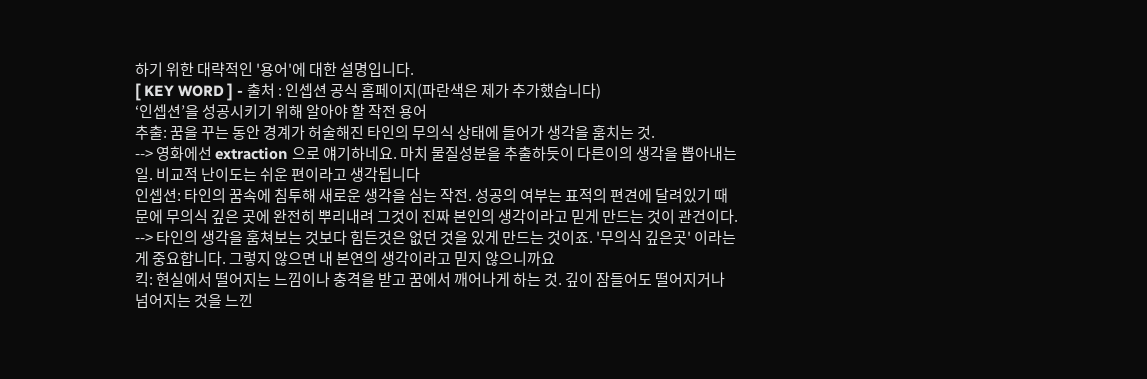하기 위한 대략적인 '용어'에 대한 설명입니다.
[ KEY WORD ] - 출처 : 인셉션 공식 홈페이지(파란색은 제가 추가했습니다)
‘인셉션’을 성공시키기 위해 알아야 할 작전 용어
추출: 꿈을 꾸는 동안 경계가 허술해진 타인의 무의식 상태에 들어가 생각을 훔치는 것.
--> 영화에선 extraction 으로 얘기하네요. 마치 물질성분을 추출하듯이 다른이의 생각을 뽑아내는 일. 비교적 난이도는 쉬운 편이라고 생각됩니다
인셉션: 타인의 꿈속에 침투해 새로운 생각을 심는 작전. 성공의 여부는 표적의 편견에 달려있기 때문에 무의식 깊은 곳에 완전히 뿌리내려 그것이 진짜 본인의 생각이라고 믿게 만드는 것이 관건이다.
--> 타인의 생각을 훔쳐보는 것보다 힘든것은 없던 것을 있게 만드는 것이죠. '무의식 깊은곳' 이라는게 중요합니다. 그렇지 않으면 내 본연의 생각이라고 믿지 않으니까요
킥: 현실에서 떨어지는 느낌이나 충격을 받고 꿈에서 깨어나게 하는 것. 깊이 잠들어도 떨어지거나 넘어지는 것을 느낀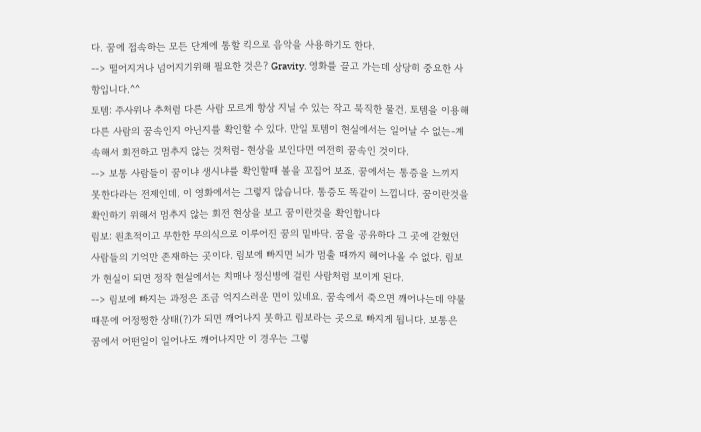다. 꿈에 접속하는 모든 단계에 통할 킥으로 음악을 사용하기도 한다.
--> 떨어지거나 넘어지기위해 필요한 것은? Gravity. 영화를 끌고 가는데 상당히 중요한 사항입니다.^^
토템: 주사위나 추처럼 다른 사람 모르게 항상 지닐 수 있는 작고 묵직한 물건. 토템을 이용해 다른 사람의 꿈속인지 아닌지를 확인할 수 있다. 만일 토템이 현실에서는 일어날 수 없는-계속해서 회전하고 멈추지 않는 것처럼- 현상을 보인다면 여전히 꿈속인 것이다.
--> 보통 사람들이 꿈이냐 생시냐를 확인할때 볼을 꼬집어 보죠. 꿈에서는 통증을 느끼지 못한다라는 전제인데. 이 영화에서는 그렇지 않습니다. 통증도 똑같이 느낍니다. 꿈이란것을 확인하기 위해서 멈추지 않는 회전 현상을 보고 꿈이란것을 확인합니다
림보: 원초적이고 무한한 무의식으로 이루어진 꿈의 밑바닥. 꿈을 공유하다 그 곳에 갇혔던 사람들의 기억만 존재하는 곳이다. 림보에 빠지면 뇌가 멈출 때까지 헤어나올 수 없다. 림보가 현실이 되면 정작 현실에서는 치매나 정신병에 걸린 사람처럼 보이게 된다.
--> 림보에 빠지는 과정은 조금 억지스러운 면이 있네요. 꿈속에서 죽으면 깨어나는데 약물때문에 어정쩡한 상태(?)가 되면 깨어나지 못하고 림보라는 곳으로 빠지게 됩니다. 보통은 꿈에서 어떤일이 일어나도 깨어나지만 이 경우는 그렇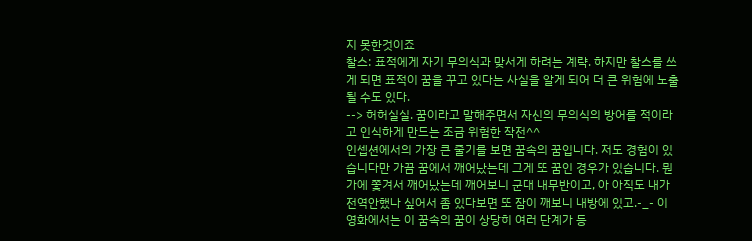지 못한것이죠
찰스: 표적에게 자기 무의식과 맞서게 하려는 계략. 하지만 찰스를 쓰게 되면 표적이 꿈을 꾸고 있다는 사실을 알게 되어 더 큰 위험에 노출될 수도 있다.
--> 허허실실. 꿈이라고 말해주면서 자신의 무의식의 방어를 적이라고 인식하게 만드는 조금 위험한 작전^^
인셉션에서의 가장 큰 줄기를 보면 꿈속의 꿈입니다. 저도 경험이 있습니다만 가끔 꿈에서 깨어났는데 그게 또 꿈인 경우가 있습니다. 뭔가에 쫓겨서 깨어났는데 깨어보니 군대 내무반이고, 아 아직도 내가 전역안했나 싶어서 좀 있다보면 또 잠이 깨보니 내방에 있고.-_- 이 영화에서는 이 꿈속의 꿈이 상당히 여러 단계가 등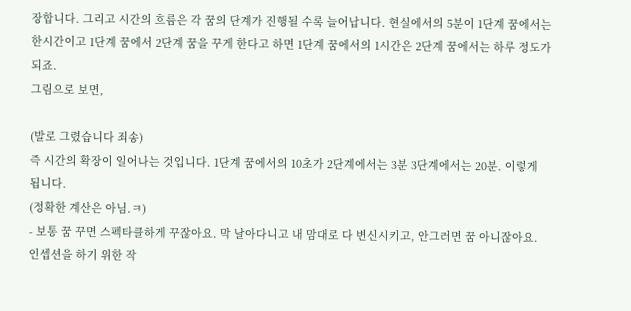장합니다. 그리고 시간의 흐름은 각 꿈의 단계가 진행될 수록 늘어납니다. 현실에서의 5분이 1단계 꿈에서는 한시간이고 1단계 꿈에서 2단계 꿈을 꾸게 한다고 하면 1단계 꿈에서의 1시간은 2단계 꿈에서는 하루 정도가 되죠.
그림으로 보면,

(발로 그렸습니다 죄송)
즉 시간의 확장이 일어나는 것입니다. 1단계 꿈에서의 10초가 2단계에서는 3분 3단계에서는 20분. 이렇게 됩니다.
(정확한 계산은 아님.ㅋ)
- 보통 꿈 꾸면 스펙타클하게 꾸잖아요. 막 날아다니고 내 맘대로 다 변신시키고, 안그러면 꿈 아니잖아요.
인셉션을 하기 위한 작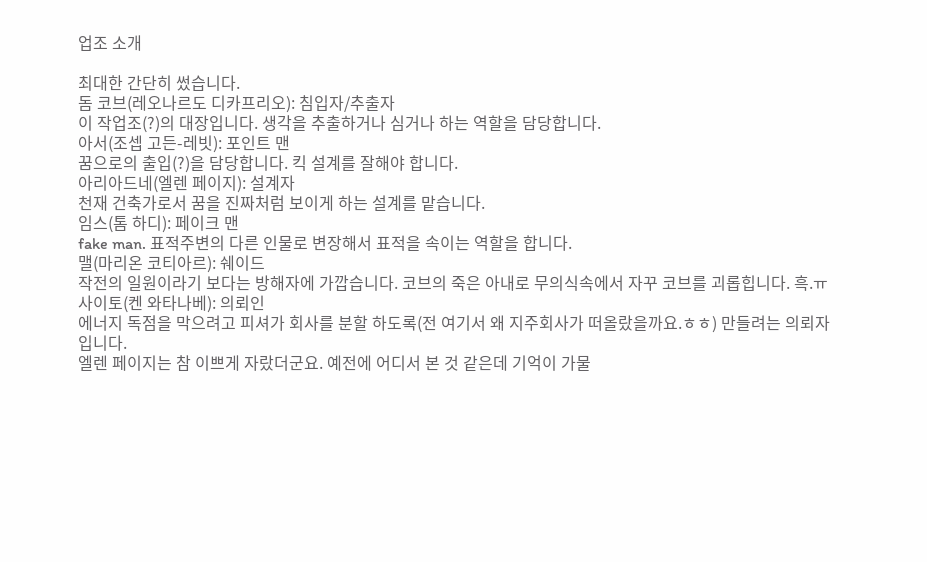업조 소개

최대한 간단히 썼습니다.
돔 코브(레오나르도 디카프리오): 침입자/추출자
이 작업조(?)의 대장입니다. 생각을 추출하거나 심거나 하는 역할을 담당합니다.
아서(조셉 고든-레빗): 포인트 맨
꿈으로의 출입(?)을 담당합니다. 킥 설계를 잘해야 합니다.
아리아드네(엘렌 페이지): 설계자
천재 건축가로서 꿈을 진짜처럼 보이게 하는 설계를 맡습니다.
임스(톰 하디): 페이크 맨
fake man. 표적주변의 다른 인물로 변장해서 표적을 속이는 역할을 합니다.
맬(마리온 코티아르): 쉐이드
작전의 일원이라기 보다는 방해자에 가깝습니다. 코브의 죽은 아내로 무의식속에서 자꾸 코브를 괴롭힙니다. 흑.ㅠ
사이토(켄 와타나베): 의뢰인
에너지 독점을 막으려고 피셔가 회사를 분할 하도록(전 여기서 왜 지주회사가 떠올랐을까요.ㅎㅎ) 만들려는 의뢰자입니다.
엘렌 페이지는 참 이쁘게 자랐더군요. 예전에 어디서 본 것 같은데 기억이 가물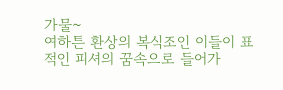가물~
여하튼 환상의 복식조인 이들이 표적인 피셔의 꿈속으로 들어가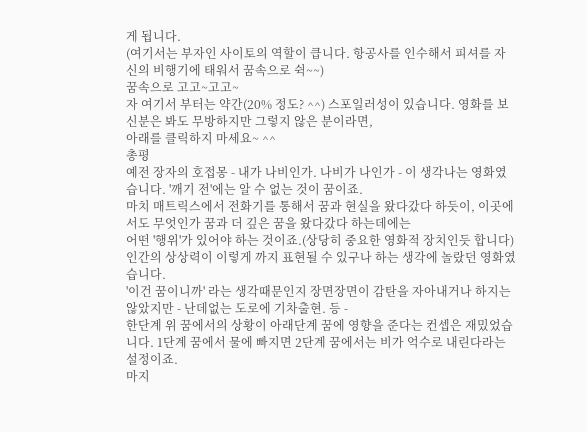게 됩니다.
(여기서는 부자인 사이토의 역할이 큽니다. 항공사를 인수해서 피셔를 자신의 비행기에 태워서 꿈속으로 쉭~~)
꿈속으로 고고~고고~
자 여기서 부터는 약간(20% 정도? ^^) 스포일러성이 있습니다. 영화를 보신분은 봐도 무방하지만 그렇지 않은 분이라면,
아래를 클릭하지 마세요~ ^^
총평
예전 장자의 호접몽 - 내가 나비인가. 나비가 나인가 - 이 생각나는 영화였습니다. '깨기 전'에는 알 수 없는 것이 꿈이죠.
마치 매트릭스에서 전화기를 통해서 꿈과 현실을 왔다갔다 하듯이, 이곳에서도 무엇인가 꿈과 더 깊은 꿈을 왔다갔다 하는데에는
어떤 '행위'가 있어야 하는 것이죠.(상당히 중요한 영화적 장치인듯 합니다)
인간의 상상력이 이렇게 까지 표현될 수 있구나 하는 생각에 놀랐던 영화였습니다.
'이건 꿈이니까' 라는 생각때문인지 장면장면이 감탄을 자아내거나 하지는 않았지만 - 난데없는 도로에 기차출현. 등 -
한단계 위 꿈에서의 상황이 아래단계 꿈에 영향을 준다는 컨셉은 재밌었습니다. 1단계 꿈에서 물에 빠지면 2단계 꿈에서는 비가 억수로 내린다라는 설정이죠.
마지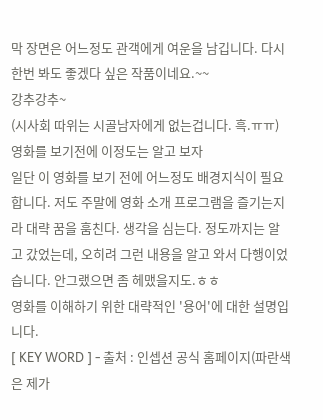막 장면은 어느정도 관객에게 여운을 남깁니다. 다시한번 봐도 좋겠다 싶은 작품이네요.~~
강추강추~
(시사회 따위는 시골남자에게 없는겁니다. 흑.ㅠㅠ)
영화를 보기전에 이정도는 알고 보자
일단 이 영화를 보기 전에 어느정도 배경지식이 필요합니다. 저도 주말에 영화 소개 프로그램을 즐기는지라 대략 꿈을 훔친다. 생각을 심는다. 정도까지는 알고 갔었는데, 오히려 그런 내용을 알고 와서 다행이었습니다. 안그랬으면 좀 헤맸을지도.ㅎㅎ
영화를 이해하기 위한 대략적인 '용어'에 대한 설명입니다.
[ KEY WORD ] - 출처 : 인셉션 공식 홈페이지(파란색은 제가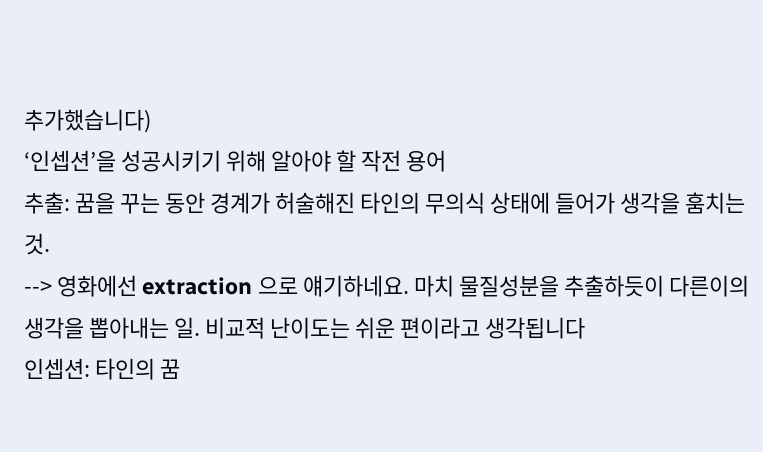추가했습니다)
‘인셉션’을 성공시키기 위해 알아야 할 작전 용어
추출: 꿈을 꾸는 동안 경계가 허술해진 타인의 무의식 상태에 들어가 생각을 훔치는 것.
--> 영화에선 extraction 으로 얘기하네요. 마치 물질성분을 추출하듯이 다른이의 생각을 뽑아내는 일. 비교적 난이도는 쉬운 편이라고 생각됩니다
인셉션: 타인의 꿈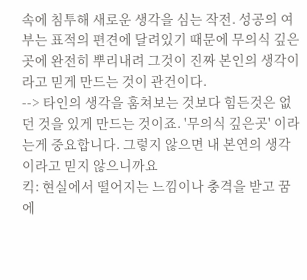속에 침투해 새로운 생각을 심는 작전. 성공의 여부는 표적의 편견에 달려있기 때문에 무의식 깊은 곳에 완전히 뿌리내려 그것이 진짜 본인의 생각이라고 믿게 만드는 것이 관건이다.
--> 타인의 생각을 훔쳐보는 것보다 힘든것은 없던 것을 있게 만드는 것이죠. '무의식 깊은곳' 이라는게 중요합니다. 그렇지 않으면 내 본연의 생각이라고 믿지 않으니까요
킥: 현실에서 떨어지는 느낌이나 충격을 받고 꿈에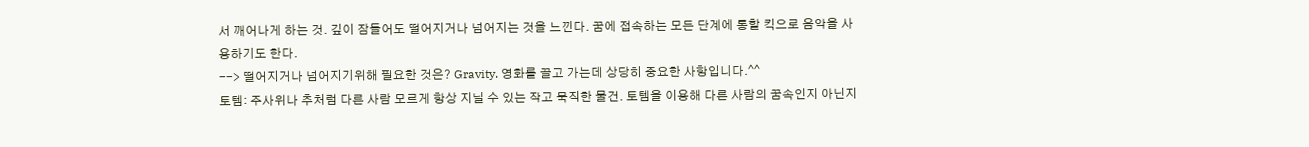서 깨어나게 하는 것. 깊이 잠들어도 떨어지거나 넘어지는 것을 느낀다. 꿈에 접속하는 모든 단계에 통할 킥으로 음악을 사용하기도 한다.
--> 떨어지거나 넘어지기위해 필요한 것은? Gravity. 영화를 끌고 가는데 상당히 중요한 사항입니다.^^
토템: 주사위나 추처럼 다른 사람 모르게 항상 지닐 수 있는 작고 묵직한 물건. 토템을 이용해 다른 사람의 꿈속인지 아닌지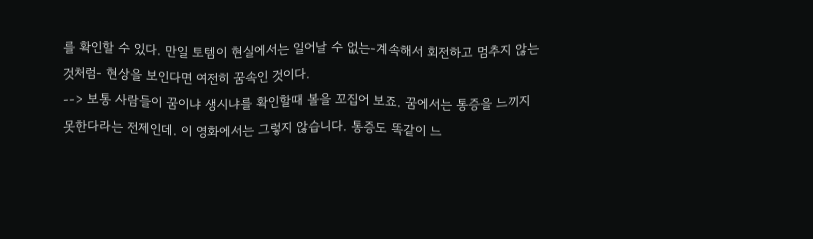를 확인할 수 있다. 만일 토템이 현실에서는 일어날 수 없는-계속해서 회전하고 멈추지 않는 것처럼- 현상을 보인다면 여전히 꿈속인 것이다.
--> 보통 사람들이 꿈이냐 생시냐를 확인할때 볼을 꼬집어 보죠. 꿈에서는 통증을 느끼지 못한다라는 전제인데. 이 영화에서는 그렇지 않습니다. 통증도 똑같이 느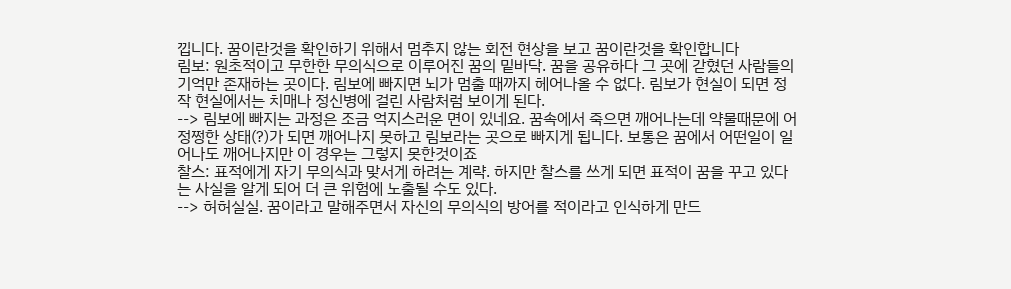낍니다. 꿈이란것을 확인하기 위해서 멈추지 않는 회전 현상을 보고 꿈이란것을 확인합니다
림보: 원초적이고 무한한 무의식으로 이루어진 꿈의 밑바닥. 꿈을 공유하다 그 곳에 갇혔던 사람들의 기억만 존재하는 곳이다. 림보에 빠지면 뇌가 멈출 때까지 헤어나올 수 없다. 림보가 현실이 되면 정작 현실에서는 치매나 정신병에 걸린 사람처럼 보이게 된다.
--> 림보에 빠지는 과정은 조금 억지스러운 면이 있네요. 꿈속에서 죽으면 깨어나는데 약물때문에 어정쩡한 상태(?)가 되면 깨어나지 못하고 림보라는 곳으로 빠지게 됩니다. 보통은 꿈에서 어떤일이 일어나도 깨어나지만 이 경우는 그렇지 못한것이죠
찰스: 표적에게 자기 무의식과 맞서게 하려는 계략. 하지만 찰스를 쓰게 되면 표적이 꿈을 꾸고 있다는 사실을 알게 되어 더 큰 위험에 노출될 수도 있다.
--> 허허실실. 꿈이라고 말해주면서 자신의 무의식의 방어를 적이라고 인식하게 만드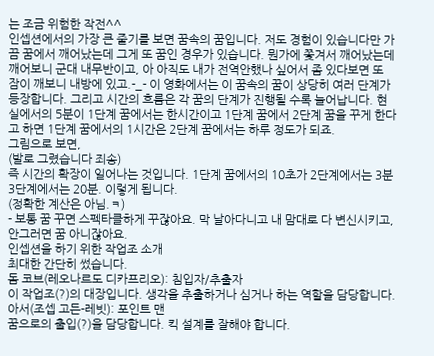는 조금 위험한 작전^^
인셉션에서의 가장 큰 줄기를 보면 꿈속의 꿈입니다. 저도 경험이 있습니다만 가끔 꿈에서 깨어났는데 그게 또 꿈인 경우가 있습니다. 뭔가에 쫓겨서 깨어났는데 깨어보니 군대 내무반이고, 아 아직도 내가 전역안했나 싶어서 좀 있다보면 또 잠이 깨보니 내방에 있고.-_- 이 영화에서는 이 꿈속의 꿈이 상당히 여러 단계가 등장합니다. 그리고 시간의 흐름은 각 꿈의 단계가 진행될 수록 늘어납니다. 현실에서의 5분이 1단계 꿈에서는 한시간이고 1단계 꿈에서 2단계 꿈을 꾸게 한다고 하면 1단계 꿈에서의 1시간은 2단계 꿈에서는 하루 정도가 되죠.
그림으로 보면,
(발로 그렸습니다 죄송)
즉 시간의 확장이 일어나는 것입니다. 1단계 꿈에서의 10초가 2단계에서는 3분 3단계에서는 20분. 이렇게 됩니다.
(정확한 계산은 아님.ㅋ)
- 보통 꿈 꾸면 스펙타클하게 꾸잖아요. 막 날아다니고 내 맘대로 다 변신시키고, 안그러면 꿈 아니잖아요.
인셉션을 하기 위한 작업조 소개
최대한 간단히 썼습니다.
돔 코브(레오나르도 디카프리오): 침입자/추출자
이 작업조(?)의 대장입니다. 생각을 추출하거나 심거나 하는 역할을 담당합니다.
아서(조셉 고든-레빗): 포인트 맨
꿈으로의 출입(?)을 담당합니다. 킥 설계를 잘해야 합니다.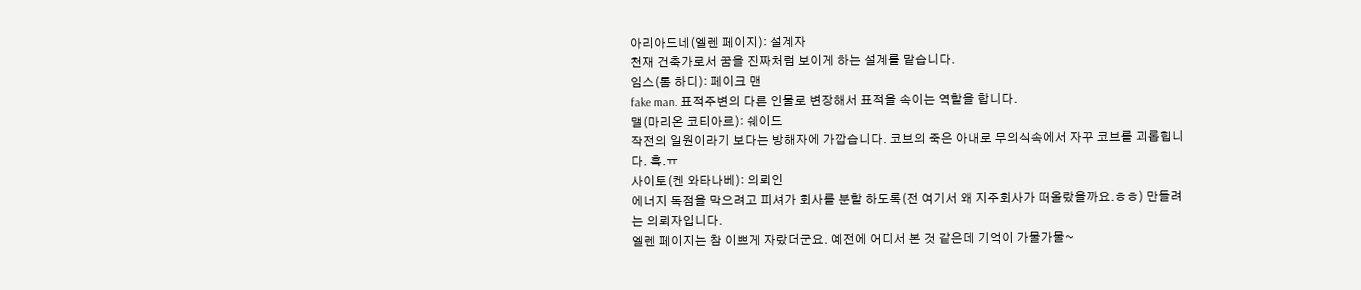아리아드네(엘렌 페이지): 설계자
천재 건축가로서 꿈을 진짜처럼 보이게 하는 설계를 맡습니다.
임스(톰 하디): 페이크 맨
fake man. 표적주변의 다른 인물로 변장해서 표적을 속이는 역할을 합니다.
맬(마리온 코티아르): 쉐이드
작전의 일원이라기 보다는 방해자에 가깝습니다. 코브의 죽은 아내로 무의식속에서 자꾸 코브를 괴롭힙니다. 흑.ㅠ
사이토(켄 와타나베): 의뢰인
에너지 독점을 막으려고 피셔가 회사를 분할 하도록(전 여기서 왜 지주회사가 떠올랐을까요.ㅎㅎ) 만들려는 의뢰자입니다.
엘렌 페이지는 참 이쁘게 자랐더군요. 예전에 어디서 본 것 같은데 기억이 가물가물~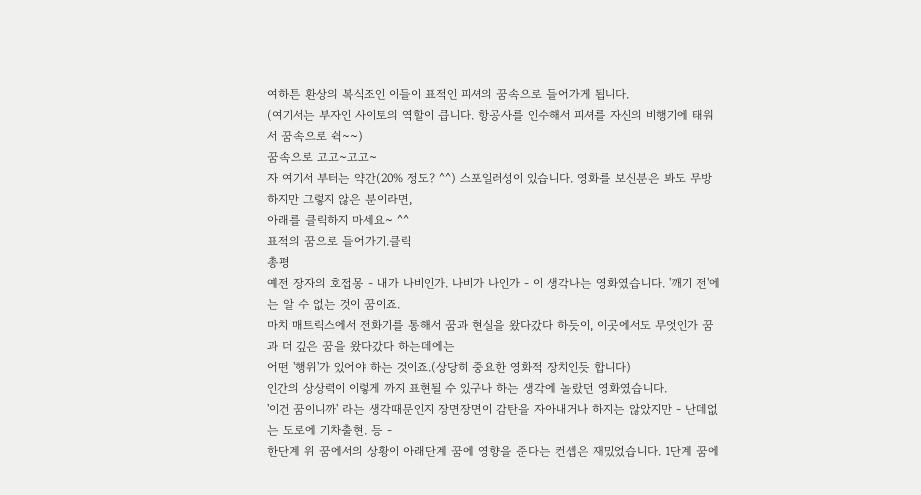여하튼 환상의 복식조인 이들이 표적인 피셔의 꿈속으로 들어가게 됩니다.
(여기서는 부자인 사이토의 역할이 큽니다. 항공사를 인수해서 피셔를 자신의 비행기에 태워서 꿈속으로 쉭~~)
꿈속으로 고고~고고~
자 여기서 부터는 약간(20% 정도? ^^) 스포일러성이 있습니다. 영화를 보신분은 봐도 무방하지만 그렇지 않은 분이라면,
아래를 클릭하지 마세요~ ^^
표적의 꿈으로 들어가기.클릭
총평
예전 장자의 호접몽 - 내가 나비인가. 나비가 나인가 - 이 생각나는 영화였습니다. '깨기 전'에는 알 수 없는 것이 꿈이죠.
마치 매트릭스에서 전화기를 통해서 꿈과 현실을 왔다갔다 하듯이, 이곳에서도 무엇인가 꿈과 더 깊은 꿈을 왔다갔다 하는데에는
어떤 '행위'가 있어야 하는 것이죠.(상당히 중요한 영화적 장치인듯 합니다)
인간의 상상력이 이렇게 까지 표현될 수 있구나 하는 생각에 놀랐던 영화였습니다.
'이건 꿈이니까' 라는 생각때문인지 장면장면이 감탄을 자아내거나 하지는 않았지만 - 난데없는 도로에 기차출현. 등 -
한단계 위 꿈에서의 상황이 아래단계 꿈에 영향을 준다는 컨셉은 재밌었습니다. 1단계 꿈에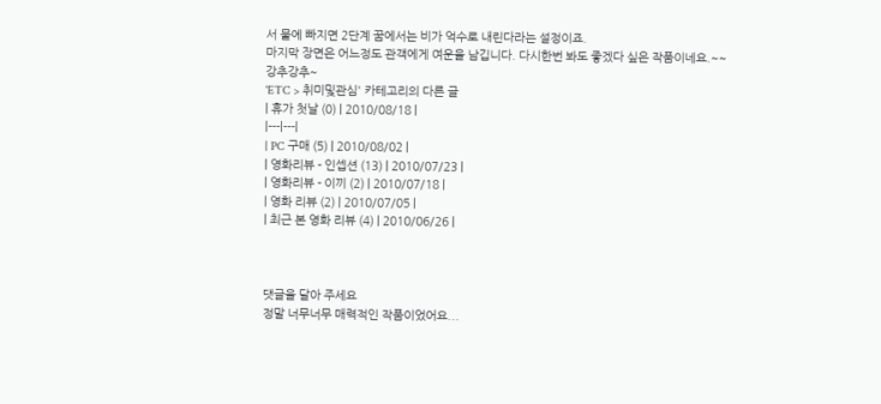서 물에 빠지면 2단계 꿈에서는 비가 억수로 내린다라는 설정이죠.
마지막 장면은 어느정도 관객에게 여운을 남깁니다. 다시한번 봐도 좋겠다 싶은 작품이네요.~~
강추강추~
'ETC > 취미및관심' 카테고리의 다른 글
| 휴가 첫날 (0) | 2010/08/18 |
|---|---|
| PC 구매 (5) | 2010/08/02 |
| 영화리뷰 - 인셉션 (13) | 2010/07/23 |
| 영화리뷰 - 이끼 (2) | 2010/07/18 |
| 영화 리뷰 (2) | 2010/07/05 |
| 최근 본 영화 리뷰 (4) | 2010/06/26 |



댓글을 달아 주세요
정말 너무너무 매력적인 작품이었어요...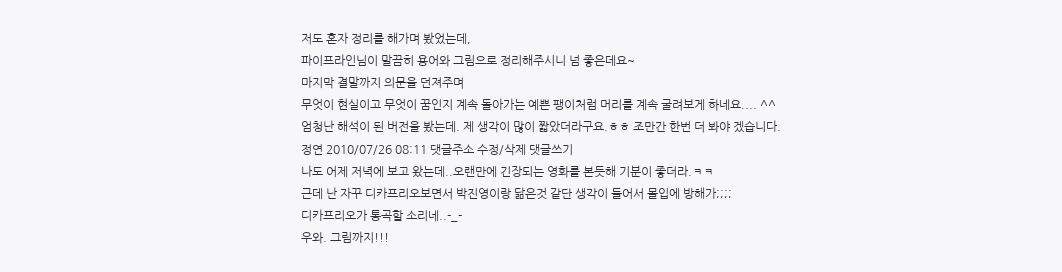저도 혼자 정리를 해가며 봤었는데,
파이프라인님이 말끔히 용어와 그림으로 정리해주시니 넘 좋은데요~
마지막 결말까지 의문을 던져주며
무엇이 현실이고 무엇이 꿈인지 계속 돌아가는 예쁜 팽이처럼 머리를 계속 굴려보게 하네요.... ^^
엄청난 해석이 된 버전을 봤는데. 제 생각이 많이 짧았더라구요.ㅎㅎ 조만간 한번 더 봐야 겠습니다.
정연 2010/07/26 08:11 댓글주소 수정/삭제 댓글쓰기
나도 어제 저녁에 보고 왔는데..오랜만에 긴장되는 영화를 본듯해 기분이 좋더라.ㅋㅋ
근데 난 자꾸 디카프리오보면서 박진영이랑 닮은것 같단 생각이 들어서 몰입에 방해가;;;;
디카프리오가 통곡할 소리네..-_-
우와. 그림까지!!!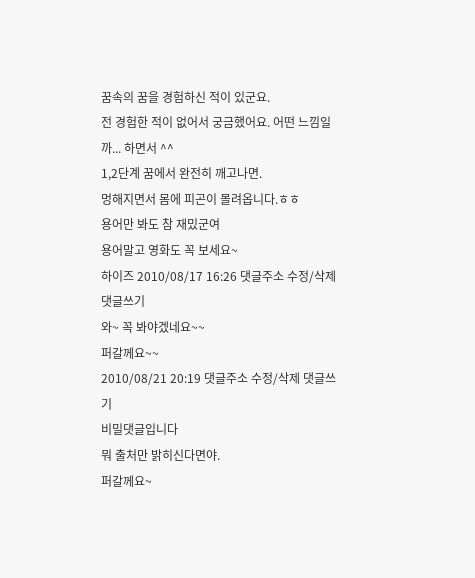꿈속의 꿈을 경험하신 적이 있군요.
전 경험한 적이 없어서 궁금했어요. 어떤 느낌일까... 하면서 ^^
1,2단계 꿈에서 완전히 깨고나면.
멍해지면서 몸에 피곤이 몰려옵니다.ㅎㅎ
용어만 봐도 참 재밌군여
용어말고 영화도 꼭 보세요~
하이즈 2010/08/17 16:26 댓글주소 수정/삭제 댓글쓰기
와~ 꼭 봐야겠네요~~
퍼갈께요~~
2010/08/21 20:19 댓글주소 수정/삭제 댓글쓰기
비밀댓글입니다
뭐 출처만 밝히신다면야.
퍼갈께요~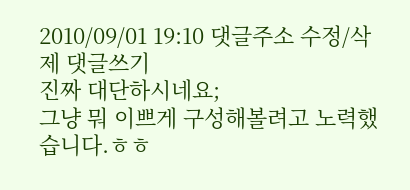2010/09/01 19:10 댓글주소 수정/삭제 댓글쓰기
진짜 대단하시네요;
그냥 뭐 이쁘게 구성해볼려고 노력했습니다.ㅎㅎ